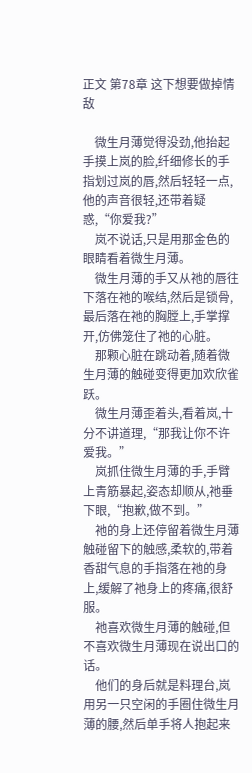正文 第78章 这下想要做掉情敌

    微生月薄觉得没劲,他抬起手摸上岚的脸,纤细修长的手指划过岚的唇,然后轻轻一点,他的声音很轻,还带着疑惑,“你爱我?”
    岚不说话,只是用那金色的眼睛看着微生月薄。
    微生月薄的手又从祂的唇往下落在祂的喉结,然后是锁骨,最后落在祂的胸膛上,手掌撑开,仿佛笼住了祂的心脏。
    那颗心脏在跳动着,随着微生月薄的触碰变得更加欢欣雀跃。
    微生月薄歪着头,看着岚,十分不讲道理,“那我让你不许爱我。”
    岚抓住微生月薄的手,手臂上青筋暴起,姿态却顺从,祂垂下眼,“抱歉,做不到。”
    祂的身上还停留着微生月薄触碰留下的触感,柔软的,带着香甜气息的手指落在祂的身上,缓解了祂身上的疼痛,很舒服。
    祂喜欢微生月薄的触碰,但不喜欢微生月薄现在说出口的话。
    他们的身后就是料理台,岚用另一只空闲的手圈住微生月薄的腰,然后单手将人抱起来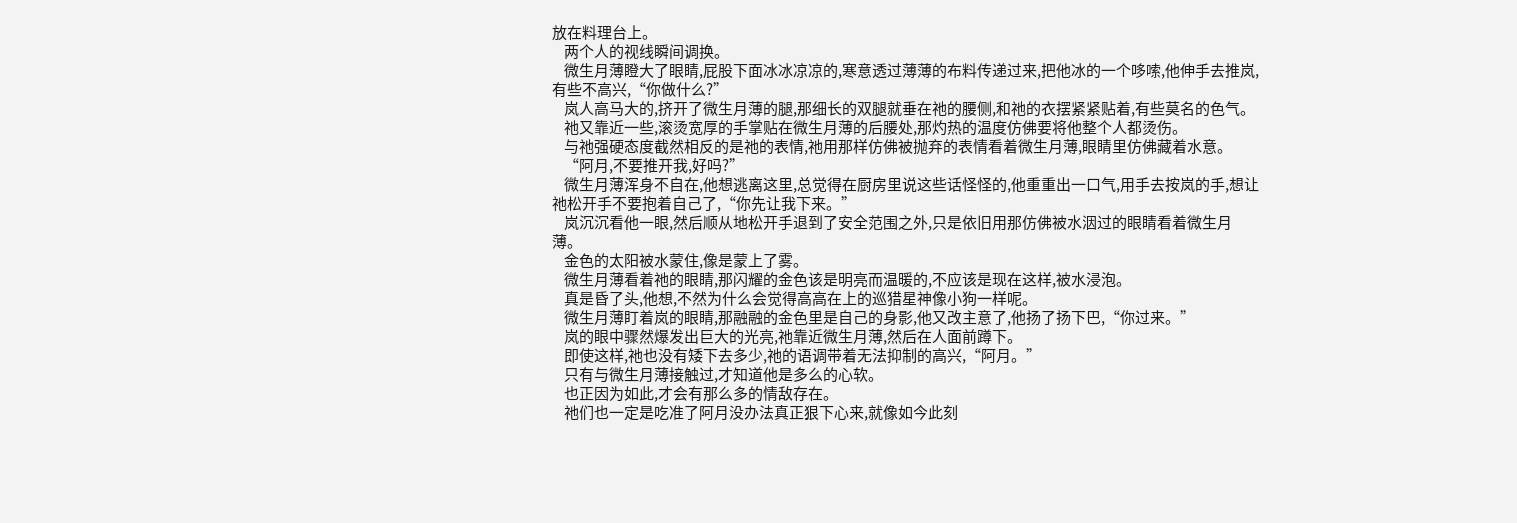放在料理台上。
    两个人的视线瞬间调换。
    微生月薄瞪大了眼睛,屁股下面冰冰凉凉的,寒意透过薄薄的布料传递过来,把他冰的一个哆嗦,他伸手去推岚,有些不高兴,“你做什么?”
    岚人高马大的,挤开了微生月薄的腿,那细长的双腿就垂在祂的腰侧,和祂的衣摆紧紧贴着,有些莫名的色气。
    祂又靠近一些,滚烫宽厚的手掌贴在微生月薄的后腰处,那灼热的温度仿佛要将他整个人都烫伤。
    与祂强硬态度截然相反的是祂的表情,祂用那样仿佛被抛弃的表情看着微生月薄,眼睛里仿佛藏着水意。
    “阿月,不要推开我,好吗?”
    微生月薄浑身不自在,他想逃离这里,总觉得在厨房里说这些话怪怪的,他重重出一口气,用手去按岚的手,想让祂松开手不要抱着自己了,“你先让我下来。”
    岚沉沉看他一眼,然后顺从地松开手退到了安全范围之外,只是依旧用那仿佛被水洇过的眼睛看着微生月薄。
    金色的太阳被水蒙住,像是蒙上了雾。
    微生月薄看着祂的眼睛,那闪耀的金色该是明亮而温暖的,不应该是现在这样,被水浸泡。
    真是昏了头,他想,不然为什么会觉得高高在上的巡猎星神像小狗一样呢。
    微生月薄盯着岚的眼睛,那融融的金色里是自己的身影,他又改主意了,他扬了扬下巴,“你过来。”
    岚的眼中骤然爆发出巨大的光亮,祂靠近微生月薄,然后在人面前蹲下。
    即使这样,祂也没有矮下去多少,祂的语调带着无法抑制的高兴,“阿月。”
    只有与微生月薄接触过,才知道他是多么的心软。
    也正因为如此,才会有那么多的情敌存在。
    祂们也一定是吃准了阿月没办法真正狠下心来,就像如今此刻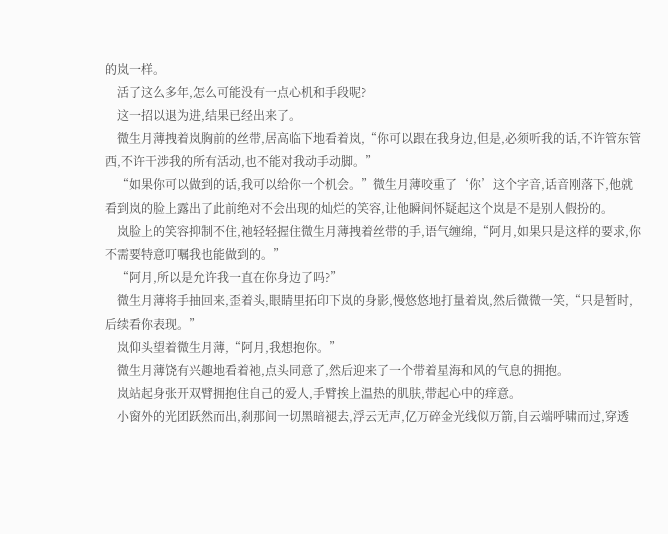的岚一样。
    活了这么多年,怎么可能没有一点心机和手段呢?
    这一招以退为进,结果已经出来了。
    微生月薄拽着岚胸前的丝带,居高临下地看着岚,“你可以跟在我身边,但是,必须听我的话,不许管东管西,不许干涉我的所有活动,也不能对我动手动脚。”
    “如果你可以做到的话,我可以给你一个机会。”微生月薄咬重了‘你’这个字音,话音刚落下,他就看到岚的脸上露出了此前绝对不会出现的灿烂的笑容,让他瞬间怀疑起这个岚是不是别人假扮的。
    岚脸上的笑容抑制不住,祂轻轻握住微生月薄拽着丝带的手,语气缠绵,“阿月,如果只是这样的要求,你不需要特意叮嘱我也能做到的。”
    “阿月,所以是允许我一直在你身边了吗?”
    微生月薄将手抽回来,歪着头,眼睛里拓印下岚的身影,慢悠悠地打量着岚,然后微微一笑,“只是暂时,后续看你表现。”
    岚仰头望着微生月薄,“阿月,我想抱你。”
    微生月薄饶有兴趣地看着祂,点头同意了,然后迎来了一个带着星海和风的气息的拥抱。
    岚站起身张开双臂拥抱住自己的爱人,手臂挨上温热的肌肤,带起心中的痒意。
    小窗外的光团跃然而出,刹那间一切黑暗褪去,浮云无声,亿万碎金光线似万箭,自云端呼啸而过,穿透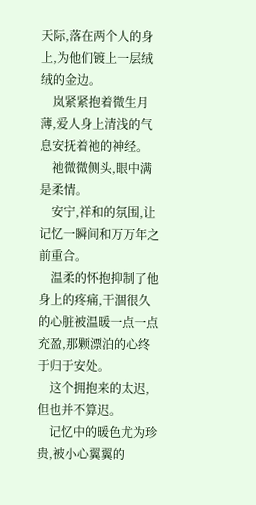天际,落在两个人的身上,为他们镀上一层绒绒的金边。
    岚紧紧抱着微生月薄,爱人身上清浅的气息安抚着祂的神经。
    祂微微侧头,眼中满是柔情。
    安宁,祥和的氛围,让记忆一瞬间和万万年之前重合。
    温柔的怀抱抑制了他身上的疼痛,干涸很久的心脏被温暖一点一点充盈,那颗漂泊的心终于归于安处。
    这个拥抱来的太迟,但也并不算迟。
    记忆中的暖色尤为珍贵,被小心翼翼的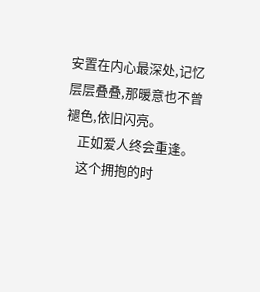安置在内心最深处,记忆层层叠叠,那暖意也不曾褪色,依旧闪亮。
    正如爱人终会重逢。
    这个拥抱的时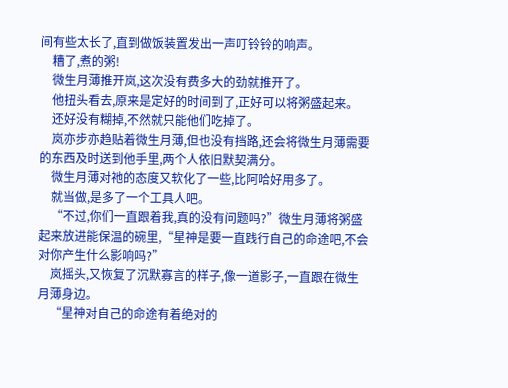间有些太长了,直到做饭装置发出一声叮铃铃的响声。
    糟了,煮的粥!
    微生月薄推开岚,这次没有费多大的劲就推开了。
    他扭头看去,原来是定好的时间到了,正好可以将粥盛起来。
    还好没有糊掉,不然就只能他们吃掉了。
    岚亦步亦趋贴着微生月薄,但也没有挡路,还会将微生月薄需要的东西及时送到他手里,两个人依旧默契满分。
    微生月薄对祂的态度又软化了一些,比阿哈好用多了。
    就当做,是多了一个工具人吧。
    “不过,你们一直跟着我,真的没有问题吗?”微生月薄将粥盛起来放进能保温的碗里,“星神是要一直践行自己的命途吧,不会对你产生什么影响吗?”
    岚摇头,又恢复了沉默寡言的样子,像一道影子,一直跟在微生月薄身边。
    “星神对自己的命途有着绝对的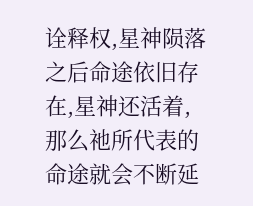诠释权,星神陨落之后命途依旧存在,星神还活着,那么祂所代表的命途就会不断延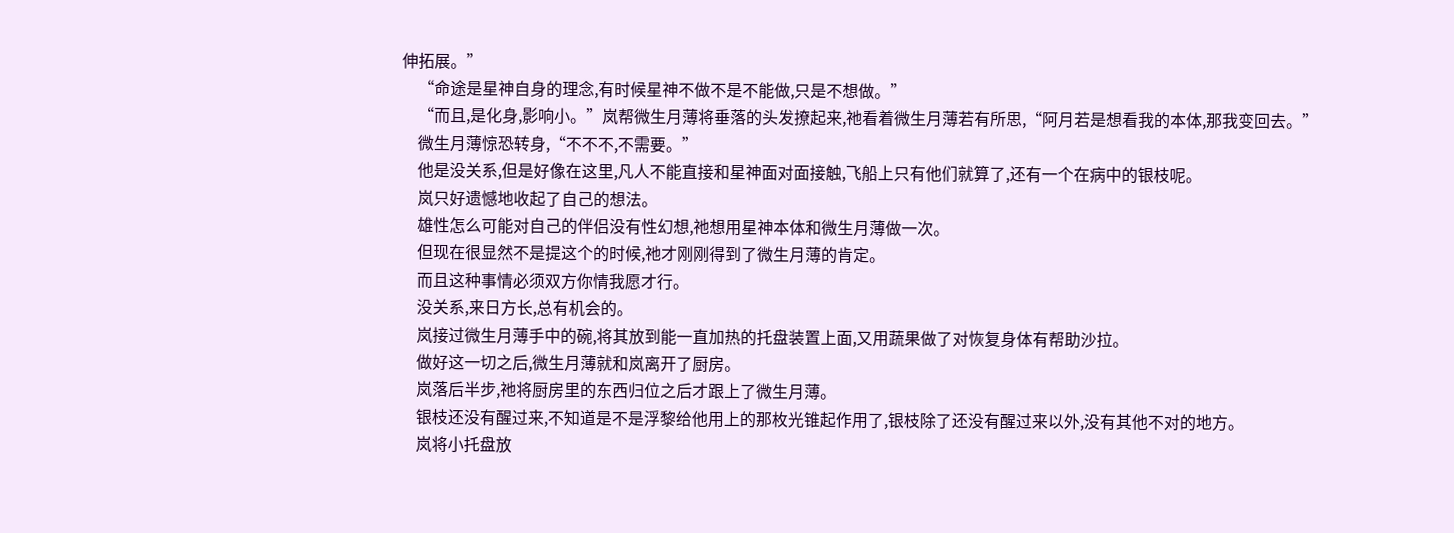伸拓展。”
    “命途是星神自身的理念,有时候星神不做不是不能做,只是不想做。”
    “而且,是化身,影响小。”岚帮微生月薄将垂落的头发撩起来,祂看着微生月薄若有所思,“阿月若是想看我的本体,那我变回去。”
    微生月薄惊恐转身,“不不不,不需要。”
    他是没关系,但是好像在这里,凡人不能直接和星神面对面接触,飞船上只有他们就算了,还有一个在病中的银枝呢。
    岚只好遗憾地收起了自己的想法。
    雄性怎么可能对自己的伴侣没有性幻想,祂想用星神本体和微生月薄做一次。
    但现在很显然不是提这个的时候,祂才刚刚得到了微生月薄的肯定。
    而且这种事情必须双方你情我愿才行。
    没关系,来日方长,总有机会的。
    岚接过微生月薄手中的碗,将其放到能一直加热的托盘装置上面,又用蔬果做了对恢复身体有帮助沙拉。
    做好这一切之后,微生月薄就和岚离开了厨房。
    岚落后半步,祂将厨房里的东西归位之后才跟上了微生月薄。
    银枝还没有醒过来,不知道是不是浮黎给他用上的那枚光锥起作用了,银枝除了还没有醒过来以外,没有其他不对的地方。
    岚将小托盘放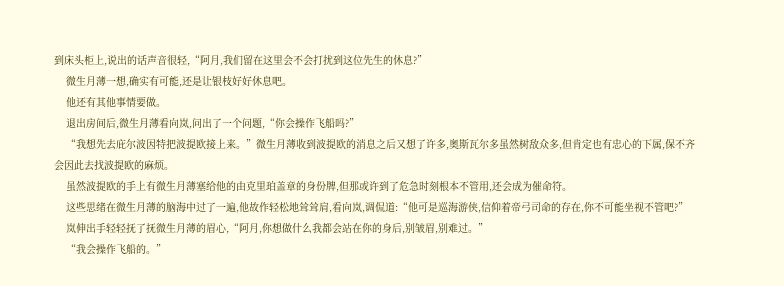到床头柜上,说出的话声音很轻,“阿月,我们留在这里会不会打扰到这位先生的休息?”
    微生月薄一想,确实有可能,还是让银枝好好休息吧。
    他还有其他事情要做。
    退出房间后,微生月薄看向岚,问出了一个问题,“你会操作飞船吗?”
    “我想先去庇尔波因特把波提欧接上来。”微生月薄收到波提欧的消息之后又想了许多,奥斯瓦尔多虽然树敌众多,但肯定也有忠心的下属,保不齐会因此去找波提欧的麻烦。
    虽然波提欧的手上有微生月薄塞给他的由克里珀盖章的身份牌,但那或许到了危急时刻根本不管用,还会成为催命符。
    这些思绪在微生月薄的脑海中过了一遍,他故作轻松地耸耸肩,看向岚,调侃道:“他可是巡海游侠,信仰着帝弓司命的存在,你不可能坐视不管吧?”
    岚伸出手轻轻抚了抚微生月薄的眉心,“阿月,你想做什么我都会站在你的身后,别皱眉,别难过。”
    “我会操作飞船的。”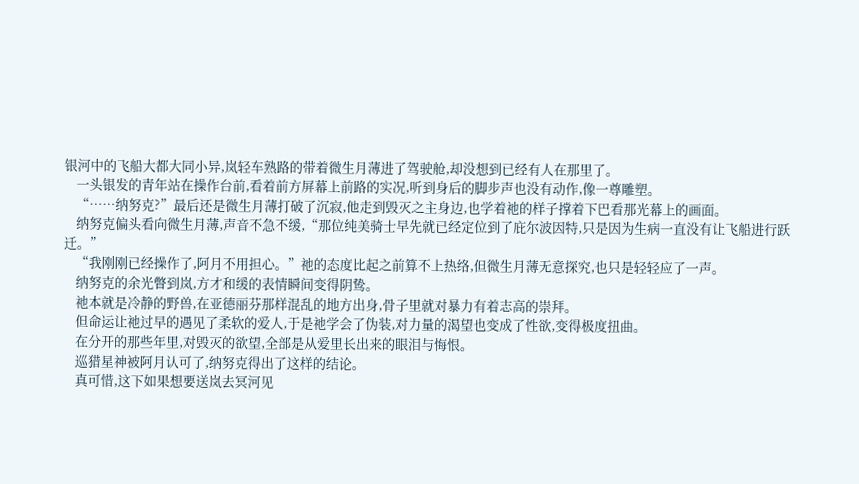银河中的飞船大都大同小异,岚轻车熟路的带着微生月薄进了驾驶舱,却没想到已经有人在那里了。
    一头银发的青年站在操作台前,看着前方屏幕上前路的实况,听到身后的脚步声也没有动作,像一尊雕塑。
    “……纳努克?”最后还是微生月薄打破了沉寂,他走到毁灭之主身边,也学着祂的样子撑着下巴看那光幕上的画面。
    纳努克偏头看向微生月薄,声音不急不缓,“那位纯美骑士早先就已经定位到了庇尔波因特,只是因为生病一直没有让飞船进行跃迁。”
    “我刚刚已经操作了,阿月不用担心。”祂的态度比起之前算不上热络,但微生月薄无意探究,也只是轻轻应了一声。
    纳努克的余光瞥到岚,方才和缓的表情瞬间变得阴鸷。
    祂本就是冷静的野兽,在亚德丽芬那样混乱的地方出身,骨子里就对暴力有着志高的崇拜。
    但命运让祂过早的遇见了柔软的爱人,于是祂学会了伪装,对力量的渴望也变成了性欲,变得极度扭曲。
    在分开的那些年里,对毁灭的欲望,全部是从爱里长出来的眼泪与悔恨。
    巡猎星神被阿月认可了,纳努克得出了这样的结论。
    真可惜,这下如果想要送岚去冥河见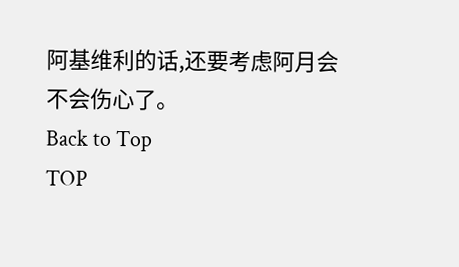阿基维利的话,还要考虑阿月会不会伤心了。
Back to Top
TOP